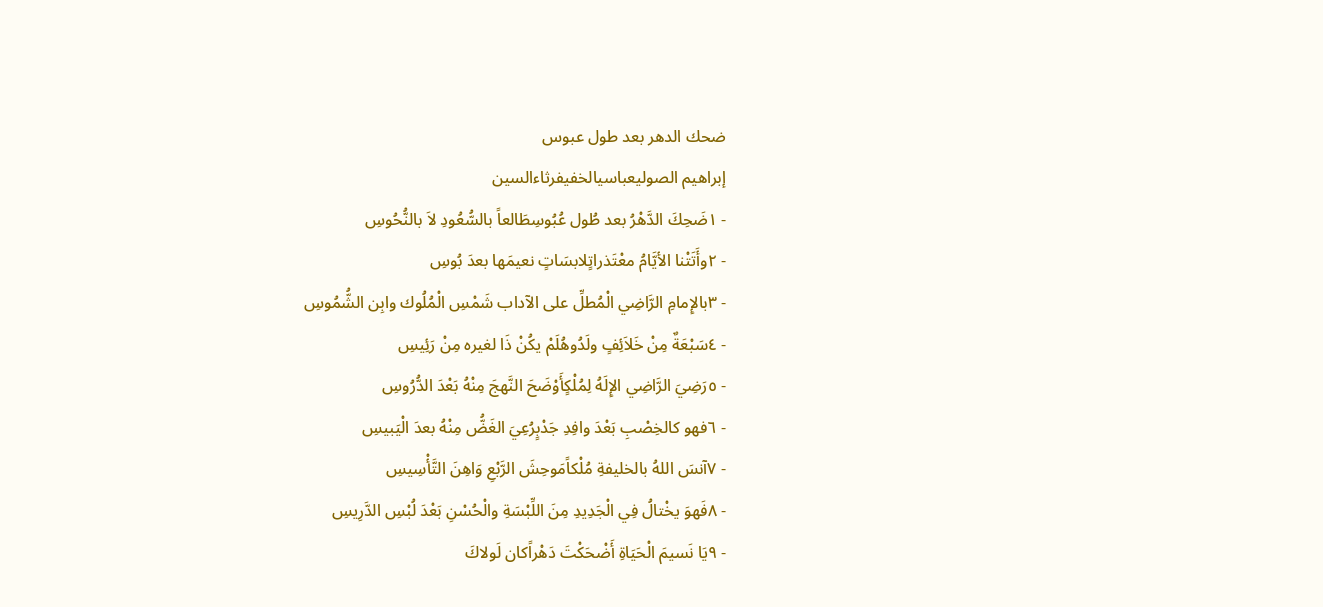ضحك الدهر بعد طول عبوس
إبراهيم الصوليعباسيالخفيفرثاءالسين
- ١ضَحِكَ الدَّهْرُ بعد طُول عُبُوسِطَالعاً بالسُّعُودِ لاَ بالنُّحُوسِ
- ٢وأَتَتْنا الأيَّامُ معْتَذراتٍلابسَاتٍ نعيمَها بعدَ بُوسِ
- ٣بالإِمامِ الرَّاضِي الْمُطلِّ على الآداب شَمْسِ الْمُلُوك وابِن الشُّمُوسِ
- ٤سَبْعَةٌ مِنْ خَلاَئِفٍ ولَدُوهُلَمْ يكُنْ ذَا لغيره مِنْ رَئِيسِ
- ٥رَضِيَ الرَّاضِي الإِلَهُ لِمُلْكٍأَوْضَحَ النَّهجَ مِنْهُ بَعْدَ الدُّرُوسِ
- ٦فهو كالخِصْبِ بَعْدَ وافِدِ جَدْبٍرُعِيَ الغَضُّ مِنْهُ بعدَ الْيَبيسِ
- ٧آنسَ اللهُ بالخليفةِ مُلْكاًمَوحِشَ الرَّبْعِ وَاهِنَ التَّأْسِيسِ
- ٨فَهوَ يخْتالُ فِي الْجَدِيدِ مِنَ اللِّبْسَةِ والْحُسْنِ بَعْدَ لُبْسِ الدَّرِيسِ
- ٩يَا نَسيمَ الْحَيَاةِ أَضْحَكْتَ دَهْراًكان لَولاكَ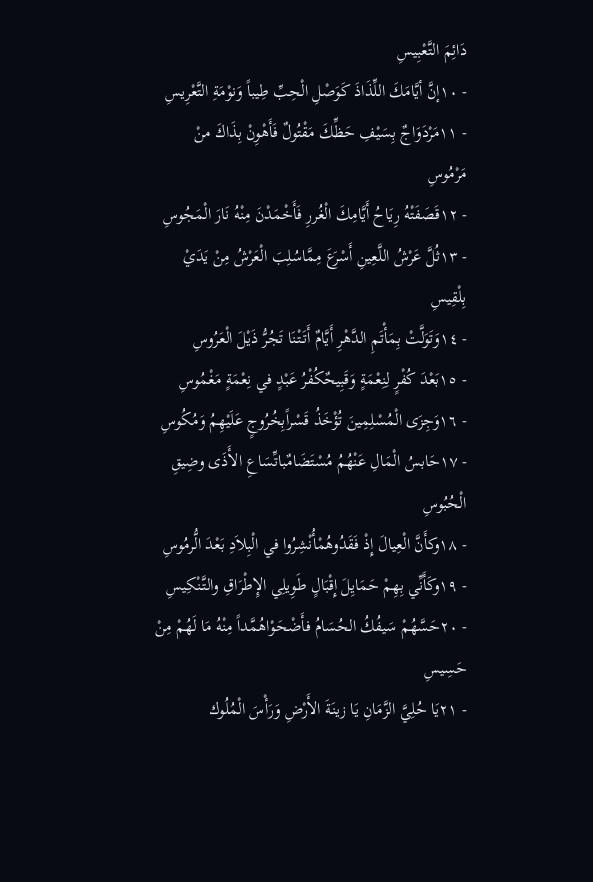دَائِمَ التَّعْبِيسِ
- ١٠إنَّ أيَّامَكَ اللِّذَاذَ كَوَصْلِ الْحِبِّ طِيباً وَنوْمَةِ التَّعْرِيسِ
- ١١مَرْدَوَاجٌ بِسَيْفِ حَظِّكَ مَقْتُولٌ فَأَهْوِنْ بِذَاكَ منْ مَرْمُوسِ
- ١٢قَصَفَتْهُ رِيَاحُ أَيَّامِكَ الْغُررِ فَأَخْمَدْنَ مِنْهُ نَارَ الْمَجُوسِ
- ١٣ثُلَّ عَرْشُ اللَّعِينِ أَسْرَعَ مِمَّاسُلِبَ الْعَرْشُ مِنْ يَدَيْ بِلْقِيسِ
- ١٤وَتَوَلَّتْ بِمَأْتَمِ الدَّهْرِ أَيَّامٌ أَتَتْنَا تَجُرُّ ذَيْلَ الْعَرُوسِ
- ١٥بَعْدَ كُفْرٍ لِنِعْمَةٍ وَقَبِيحٌكُفْرُ عَبْدٍ في نِعْمَةٍ مَغْمُوسِ
- ١٦وَجِزَى الْمُسْلِمِينَ تُؤْخَذُ قَسْراًبِخُرُوجٍ عَلَيْهِمُ وَمُكُوسِ
- ١٧حَابسُ الْمَالِ عَنْهُمُ مُسْتَضَامٌباتِّسَاعِ الأَذَى وضِيقِ الْحُبُوسِ
- ١٨وكأَنَّ الْعِيالَ إِذْ فَقَدُوهُمْأُنْشِرُوا في الْبِلاَدِ بَعْدَ الُّرمُوسِ
- ١٩وكَأَنِّي بِهِمْ حَمَايِلَ إِقْبَالٍ طَوِيلِي الإِطْرَاقِ والتَّنْكِيسِ
- ٢٠حَسَّهُمْ سَيفُكُ الحُسَامُ فأَضْحَوْاهُمَّداً مِنْهُ مَا لَهُمْ مِنْ حَسِيسِ
- ٢١يَا حُلِيَّ الزَّمَانِ يَا زينَةَ الأَرْضِ وَرَأْسَ الْمُلُوك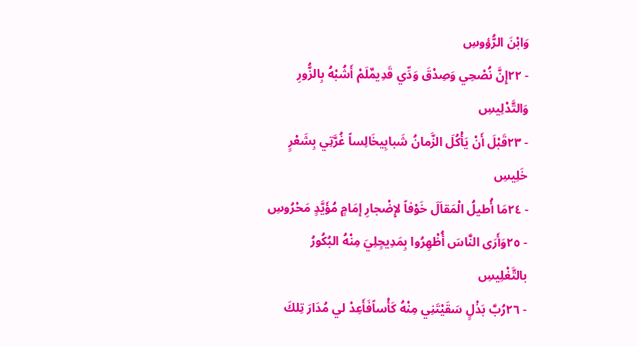وَابْنَ الرُّؤوسِ
- ٢٢إِنَّ نُصْحِي وَصِدْقَ وَدِّي قَدِيمٌلَمْ أَشُبْهُ بِالزُّورِ وَالتَّدْلِيسِ
- ٢٣قَبْلَ أَنْ يَأْكُلَ الزَّمانُ شَبابِيخَالِساً غُرَّتِي بِشَعْرٍ خَلِيسِ
- ٢٤مَا أُطيلُ الْمَقاَلَ خَوْفاً لإِضْجارِ إمَامٍ مُؤَيَّدٍ مَحْرُوسِ
- ٢٥وَأَرَى النَّاسَ أُظْهِرُوا بِمَدِيحٍلِيَ مِنْهُ البُكُورُ بالتَّغْلِيسِ
- ٢٦رُبَّ بَذْلٍ سَقَيْتَنِي مِنْهُ كَأْساًفَأَعِدْ لي مُدَارَ تِلكَ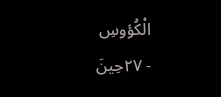الْكُؤوسِ
- ٢٧حِينَ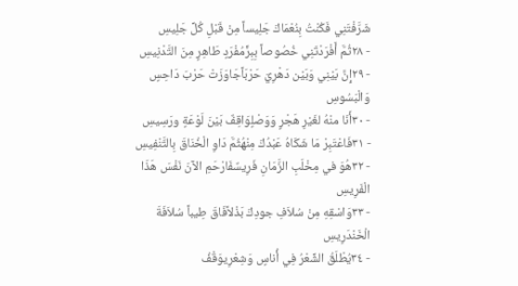شَرَّفْتَنِي فَكُنْتُ بِنُعْمَاكَ جَلِيساً مِنْ قَبْلِ كُلِّ جَلِيسِ
- ٢٨ثُمَّ أَفْرَدْتَنِي خُصُوصاً بِبِرٍّمُفْرَدٍ طَاهِرٍ مِنَ التَّدْنِيسِ
- ٢٩إِنَّ بَيْنِي وَبَيْن دَهْرِيَ حَرْبَاًجَاوَزَتْ حَرْبَ دَاحِسٍ وَالْبَسُوسِ
- ٣٠أَنَا منْهُ لغَيْرِ هَجْرٍ وَوَصْلٍوَاقِفٌ بَيْنَ لَوْعَةٍ ورَسِيسِ
- ٣١فَاعْتَبِرْ مَا شَكَاهُ عَبْدُكَ مِنْهُثُمَّ دَاوِ الْخُنَاقَ بِالتَّنْفِيسِ
- ٣٢هُوَ في مِخْلَبِ الزَّمَانِ فَرِيسٌفَارْحَمِ الآنَ نَفْسَ هَذَا الْفَرِيسِ
- ٣٣وَاسْقِهِ مِنْ سُلاَفِ جودِكَ بَذْلاًفَاقَ طِيباً سُلاَفَةَ الْخَنْدَرِيسِ
- ٣٤يُطْلَقُ الشِّعْرُ فِي أُناسٍ وَشِعْرِيوَقْفُ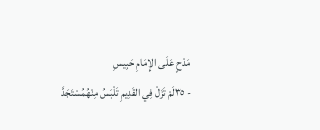مَدْحٍ عَلَى الإِمَامِ حَبِيسِ
- ٣٥لَمْ تَزَلْ فِي القَدِيمِ تَلْبَسُ مِنْهُمُسْتَجَدَّ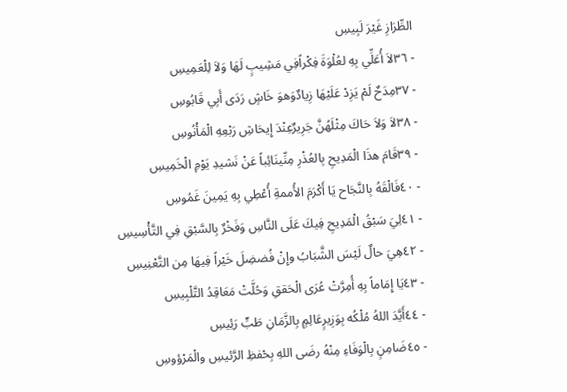الطِّرَازِ غَيْرَ لَبِيسِ
- ٣٦لاَ أُعَلِّي بِهِ لعُلْوَةَ فِكْراًفِي مَشِيبٍ لَهَا وَلاَ لِلْعَمِيسِ
- ٣٧مِدَحٌ لَمْ يَزِدْ عَلَيْهَا زِيادٌوَهوَ خَاشٍ رَدَى أَبِي قَابُوسِ
- ٣٨لاَ وَلاَ حَاكَ مِثْلَهُنَّ جَرِيرٌعِنْدَ إِيحَاشِ رَبْعِهِ الْمَأْنُوسِ
- ٣٩قَامَ هذَا الْمَدِيحِ بِالعُذْرِ مِنِّينَائِباً عَنْ نَشيدِ يَوْمِ الْخَمِيسِ
- ٤٠فَالْقَهُ بِالنَّجَاح يَا أَكْرَمَ الأُممةِ أُعْطِي بِهِ يَمِينَ غَمُوسِ
- ٤١لِيَ سَبْقُ الْمَدِيحِ فِيكَ عَلَى النَّاسِ وَفَخْرٌ بِالسَّبْقِ فِي التَّأْسِيسِ
- ٤٢هِيَ حالٌ لَيْسَ الشَّبَابُ وإِنْ فُضضِلَ خَيْراً فِيهَا مِن التَّعْنِيسِ
- ٤٣يَا إِمَاماً بِهِ أُمِرَّتْ عُرَى الْحَققِ وَحُلَّتْ مَعَاقِدُ التَّلْبِيسِ
- ٤٤أَيَّدَ اللهُ مُلْكُه بِوَزِيرٍعَالِمٍ بِالزَّمَانِ طَبٍّ رَئِيسِ
- ٤٥ضَامِنٍ بِالْوَفَاءِ مِنْهُ رضَى اللهِ بِحْفظِ الرَّئيسِ والْمَرْؤوسِ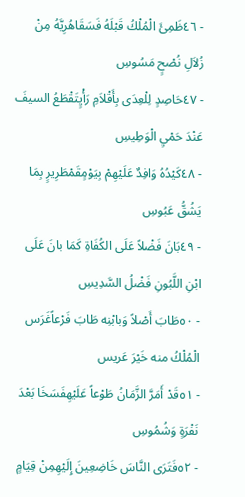- ٤٦ظَمِئَ الْمُلْكُ قَبْلَهُ فَسَقَاهُرِيَّهُ مِنْ زُلاَلِ نُصْحٍ مَسُوسِ
- ٤٧حَاصِدٍ لِلْعِدَى بِأَقْلاَمِ رَأْيٍتَقْطَعُ السيفَ عَنْدَ حَمْيِ الْوَطِيسِ
- ٤٨كَيْدُهُ وَافِدٌ عَلَيْهِمْ بِيَوْمٍقَمْطَرِيرٍ بِمَا يَشُقُّ عَبُوسِ
- ٤٩بَانَ فَضْلاً عَلَى الكُفَاةِ كَمَا بانَ عَلَى ابْنِ اللَّبُونِ فَضْلُ السَّدِيسِ
- ٥٠طَابَ أَصْلاً وَبابْنِه طَابَ فَرْعاًغَرَس الْمُلْكُ منه خَيْرَ عَريس
- ٥١قَدْ أَمَرَّ الزَّمَانُ طَوْعاً عَلَيْهِفَسَخَا بَعْدَ نَفْرَةٍ وَشُمُوسِ
- ٥٢فَتَرَى النَّاسَ خَاضِعِينَ إِلَيْهِمِنْ قِيَامٍ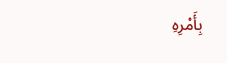بِأَمْرِهِ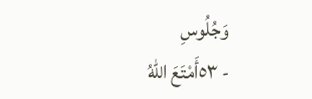وَجُلُوسِ
- ٥٣أَمْتَعَ اللهُ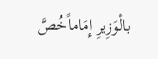بالْوَزِيرِ إِمَاماًخُصَّ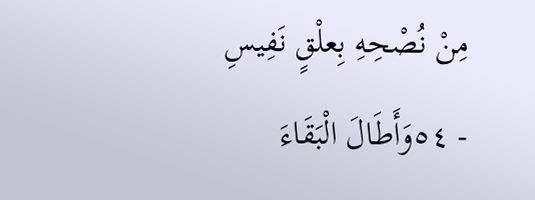مِنْ نُصْحِهِ بِعلْقٍ نَفِيسِ
- ٥٤وَأَطَالَ الْبَقَاءَ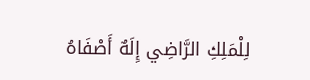لِلْمَلِكِ الرَّاضِي إِلَهٌ أَصْفَاهُ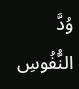وُدَّ النُّفُوسِ